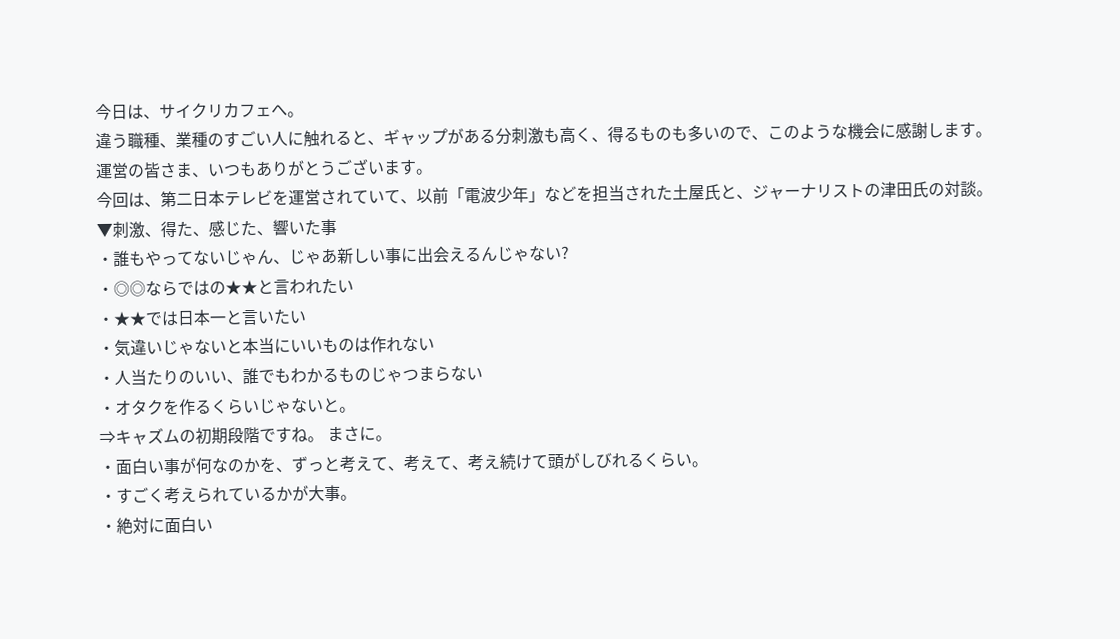今日は、サイクリカフェへ。
違う職種、業種のすごい人に触れると、ギャップがある分刺激も高く、得るものも多いので、このような機会に感謝します。運営の皆さま、いつもありがとうございます。
今回は、第二日本テレビを運営されていて、以前「電波少年」などを担当された土屋氏と、ジャーナリストの津田氏の対談。
▼刺激、得た、感じた、響いた事
・誰もやってないじゃん、じゃあ新しい事に出会えるんじゃない?
・◎◎ならではの★★と言われたい
・★★では日本一と言いたい
・気違いじゃないと本当にいいものは作れない
・人当たりのいい、誰でもわかるものじゃつまらない
・オタクを作るくらいじゃないと。
⇒キャズムの初期段階ですね。 まさに。
・面白い事が何なのかを、ずっと考えて、考えて、考え続けて頭がしびれるくらい。
・すごく考えられているかが大事。
・絶対に面白い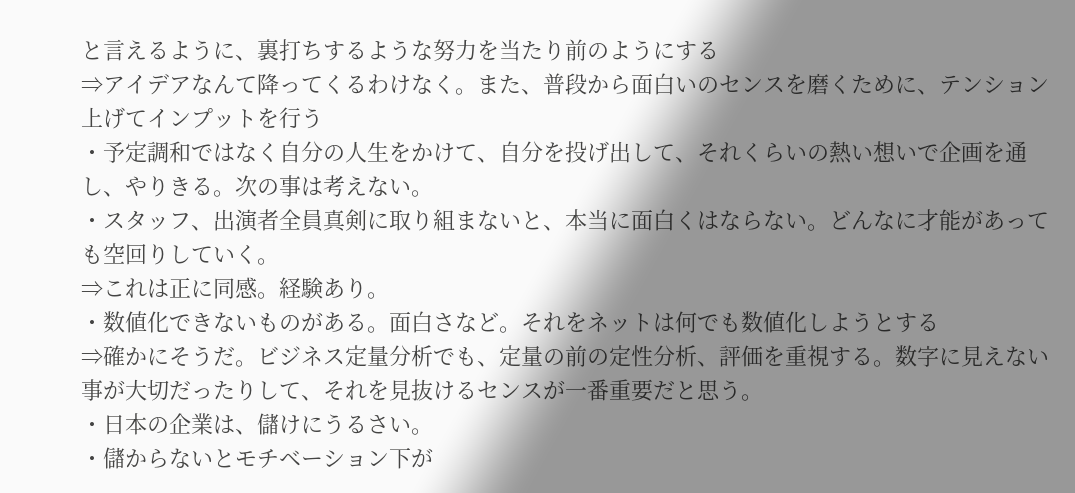と言えるように、裏打ちするような努力を当たり前のようにする
⇒アイデアなんて降ってくるわけなく。また、普段から面白いのセンスを磨くために、テンション上げてインプットを行う
・予定調和ではなく自分の人生をかけて、自分を投げ出して、それくらいの熱い想いで企画を通し、やりきる。次の事は考えない。
・スタッフ、出演者全員真剣に取り組まないと、本当に面白くはならない。どんなに才能があっても空回りしていく。
⇒これは正に同感。経験あり。
・数値化できないものがある。面白さなど。それをネットは何でも数値化しようとする
⇒確かにそうだ。ビジネス定量分析でも、定量の前の定性分析、評価を重視する。数字に見えない事が大切だったりして、それを見抜けるセンスが一番重要だと思う。
・日本の企業は、儲けにうるさい。
・儲からないとモチベーション下が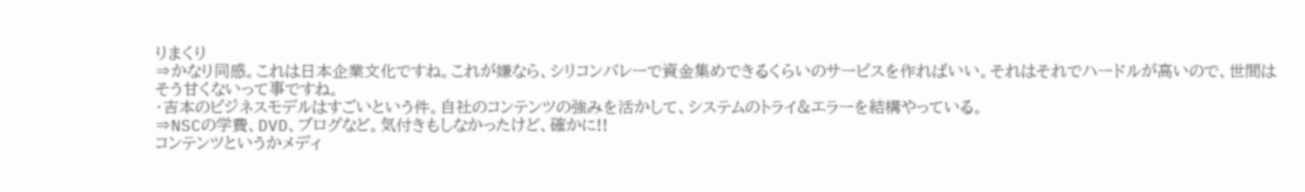りまくり
⇒かなり同感。これは日本企業文化ですね。これが嫌なら、シリコンバレーで資金集めできるくらいのサービスを作ればいい。それはそれでハードルが高いので、世間はそう甘くないって事ですね。
・吉本のビジネスモデルはすごいという件。自社のコンテンツの強みを活かして、システムのトライ&エラーを結構やっている。
⇒NSCの学費、DVD、ブログなど。気付きもしなかったけど、確かに!!
コンテンツというかメディ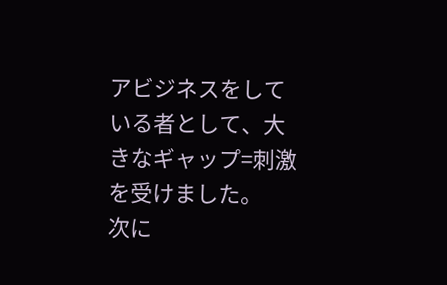アビジネスをしている者として、大きなギャップ=刺激を受けました。
次に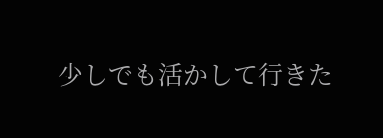少しでも活かして行きた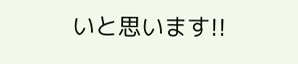いと思います!!